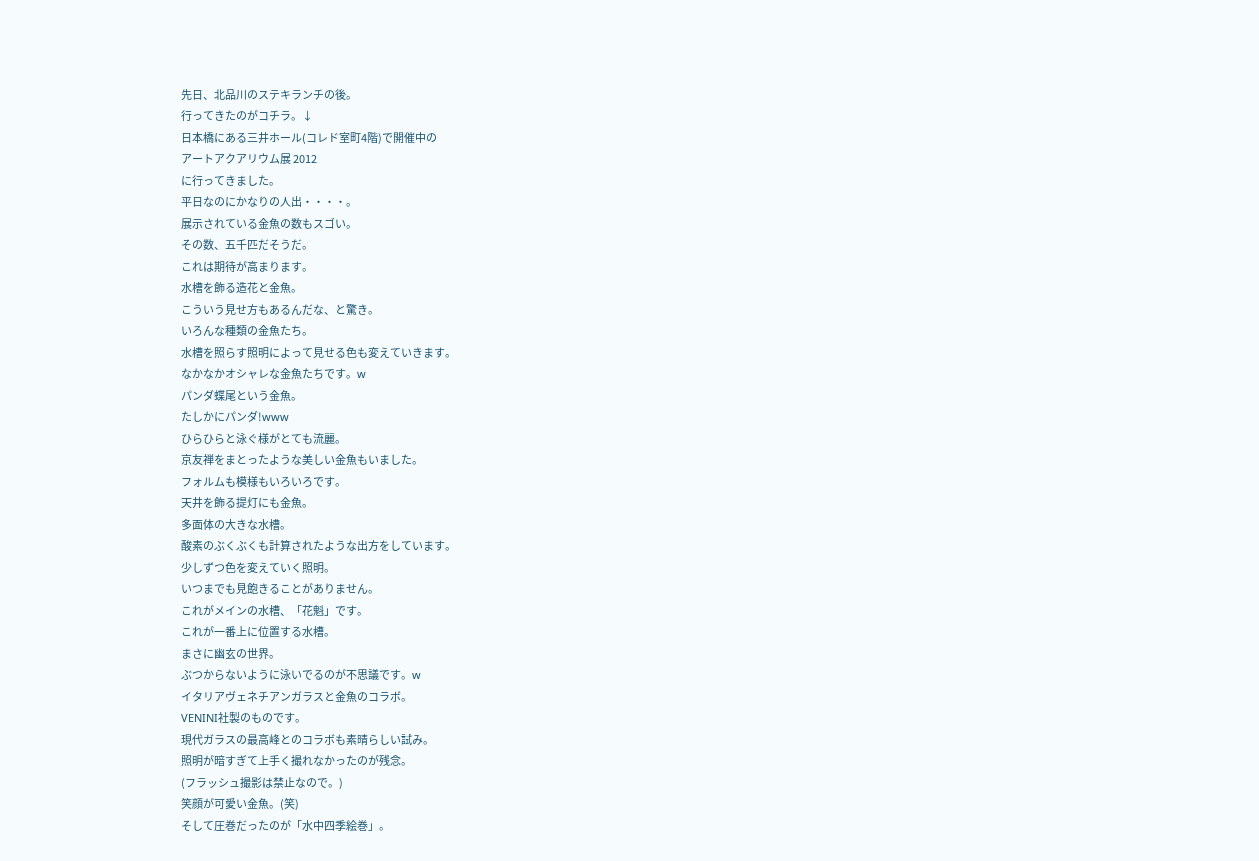先日、北品川のステキランチの後。
行ってきたのがコチラ。↓
日本橋にある三井ホール(コレド室町4階)で開催中の
アートアクアリウム展 2012
に行ってきました。
平日なのにかなりの人出・・・・。
展示されている金魚の数もスゴい。
その数、五千匹だそうだ。
これは期待が高まります。
水槽を飾る造花と金魚。
こういう見せ方もあるんだな、と驚き。
いろんな種類の金魚たち。
水槽を照らす照明によって見せる色も変えていきます。
なかなかオシャレな金魚たちです。w
パンダ蝶尾という金魚。
たしかにパンダ!www
ひらひらと泳ぐ様がとても流麗。
京友禅をまとったような美しい金魚もいました。
フォルムも模様もいろいろです。
天井を飾る提灯にも金魚。
多面体の大きな水槽。
酸素のぶくぶくも計算されたような出方をしています。
少しずつ色を変えていく照明。
いつまでも見飽きることがありません。
これがメインの水槽、「花魁」です。
これが一番上に位置する水槽。
まさに幽玄の世界。
ぶつからないように泳いでるのが不思議です。w
イタリアヴェネチアンガラスと金魚のコラボ。
VENINI社製のものです。
現代ガラスの最高峰とのコラボも素晴らしい試み。
照明が暗すぎて上手く撮れなかったのが残念。
(フラッシュ撮影は禁止なので。)
笑顔が可愛い金魚。(笑)
そして圧巻だったのが「水中四季絵巻」。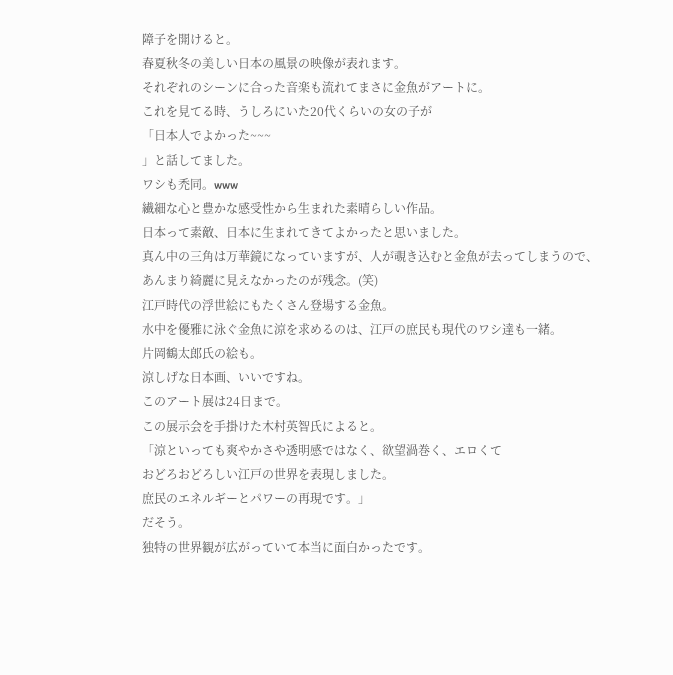障子を開けると。
春夏秋冬の美しい日本の風景の映像が表れます。
それぞれのシーンに合った音楽も流れてまさに金魚がアートに。
これを見てる時、うしろにいた20代くらいの女の子が
「日本人でよかった~~~
」と話してました。
ワシも禿同。www
繊細な心と豊かな感受性から生まれた素晴らしい作品。
日本って素敵、日本に生まれてきてよかったと思いました。
真ん中の三角は万華鏡になっていますが、人が覗き込むと金魚が去ってしまうので、
あんまり綺麗に見えなかったのが残念。(笑)
江戸時代の浮世絵にもたくさん登場する金魚。
水中を優雅に泳ぐ金魚に涼を求めるのは、江戸の庶民も現代のワシ達も一緒。
片岡鶴太郎氏の絵も。
涼しげな日本画、いいですね。
このアート展は24日まで。
この展示会を手掛けた木村英智氏によると。
「涼といっても爽やかさや透明感ではなく、欲望渦巻く、エロくて
おどろおどろしい江戸の世界を表現しました。
庶民のエネルギーとパワーの再現です。」
だそう。
独特の世界観が広がっていて本当に面白かったです。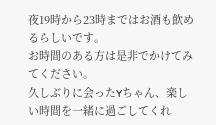夜19時から23時まではお酒も飲めるらしいです。
お時間のある方は是非でかけてみてください。
久しぶりに会ったYちゃん、楽しい時間を一緒に過ごしてくれ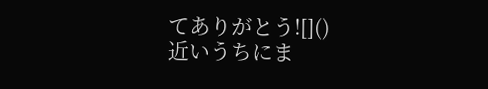てありがとう![]()
近いうちにま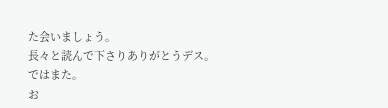た会いましょう。
長々と読んで下さりありがとうデス。
ではまた。
お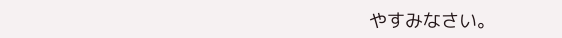やすみなさい。